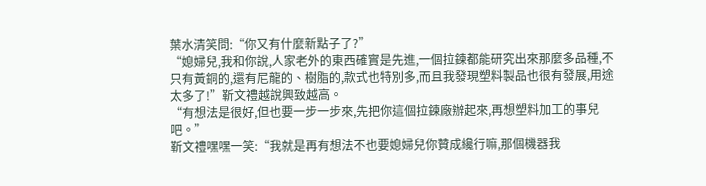葉水清笑問:“你又有什麼新點子了?”
“媳婦兒,我和你說,人家老外的東西確實是先進,一個拉鍊都能研究出來那麼多品種,不只有黃銅的,還有尼龍的、樹脂的,款式也特別多,而且我發現塑料製品也很有發展,用途太多了!”靳文禮越說興致越高。
“有想法是很好,但也要一步一步來,先把你這個拉鍊廠辦起來,再想塑料加工的事兒吧。”
靳文禮嘿嘿一笑:“我就是再有想法不也要媳婦兒你贊成纔行嘛,那個機器我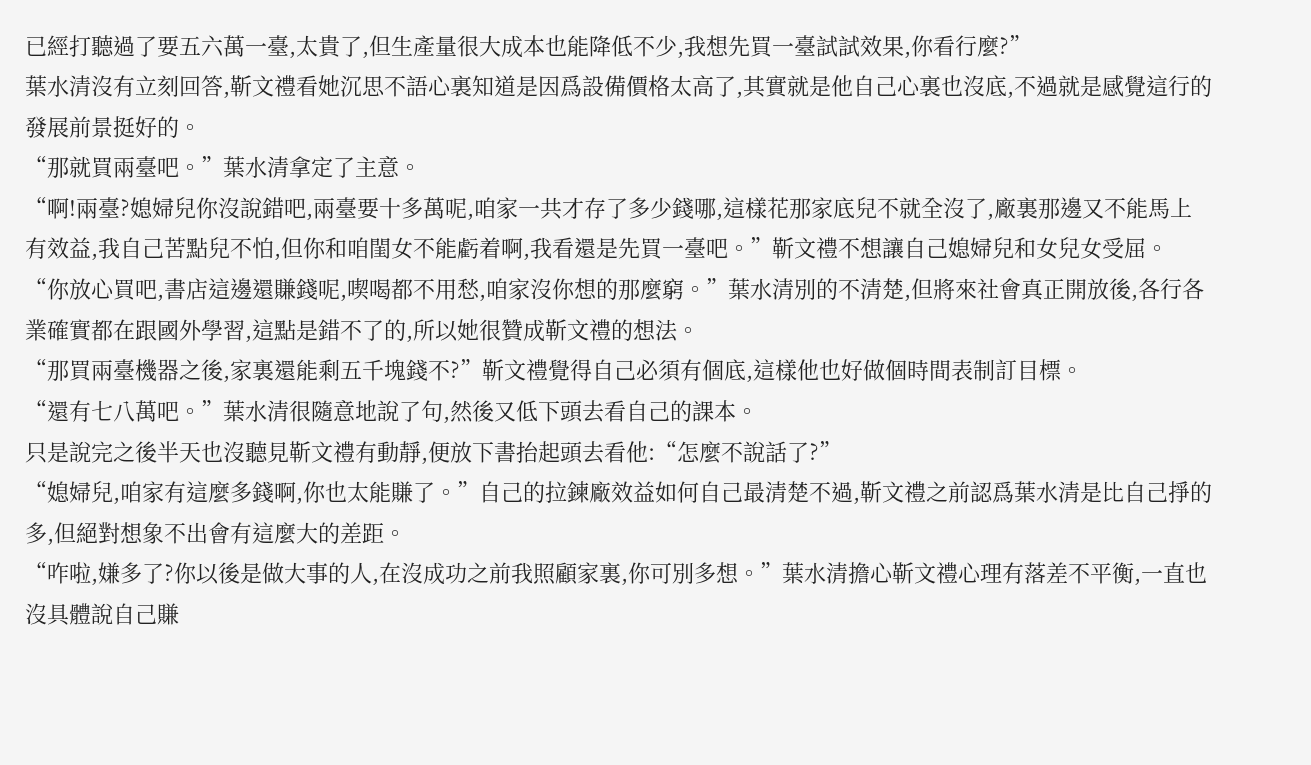已經打聽過了要五六萬一臺,太貴了,但生產量很大成本也能降低不少,我想先買一臺試試效果,你看行麼?”
葉水清沒有立刻回答,靳文禮看她沉思不語心裏知道是因爲設備價格太高了,其實就是他自己心裏也沒底,不過就是感覺這行的發展前景挺好的。
“那就買兩臺吧。”葉水清拿定了主意。
“啊!兩臺?媳婦兒你沒說錯吧,兩臺要十多萬呢,咱家一共才存了多少錢哪,這樣花那家底兒不就全沒了,廠裏那邊又不能馬上有效益,我自己苦點兒不怕,但你和咱閨女不能虧着啊,我看還是先買一臺吧。”靳文禮不想讓自己媳婦兒和女兒女受屈。
“你放心買吧,書店這邊還賺錢呢,喫喝都不用愁,咱家沒你想的那麼窮。”葉水清別的不清楚,但將來社會真正開放後,各行各業確實都在跟國外學習,這點是錯不了的,所以她很贊成靳文禮的想法。
“那買兩臺機器之後,家裏還能剩五千塊錢不?”靳文禮覺得自己必須有個底,這樣他也好做個時間表制訂目標。
“還有七八萬吧。”葉水清很隨意地說了句,然後又低下頭去看自己的課本。
只是說完之後半天也沒聽見靳文禮有動靜,便放下書抬起頭去看他:“怎麼不說話了?”
“媳婦兒,咱家有這麼多錢啊,你也太能賺了。”自己的拉鍊廠效益如何自己最清楚不過,靳文禮之前認爲葉水清是比自己掙的多,但絕對想象不出會有這麼大的差距。
“咋啦,嫌多了?你以後是做大事的人,在沒成功之前我照顧家裏,你可別多想。”葉水清擔心靳文禮心理有落差不平衡,一直也沒具體說自己賺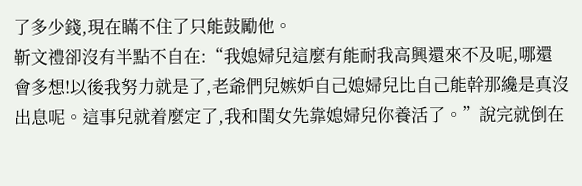了多少錢,現在瞞不住了只能鼓勵他。
靳文禮卻沒有半點不自在:“我媳婦兒這麼有能耐我高興還來不及呢,哪還會多想!以後我努力就是了,老爺們兒嫉妒自己媳婦兒比自己能幹那纔是真沒出息呢。這事兒就着麼定了,我和閨女先靠媳婦兒你養活了。”說完就倒在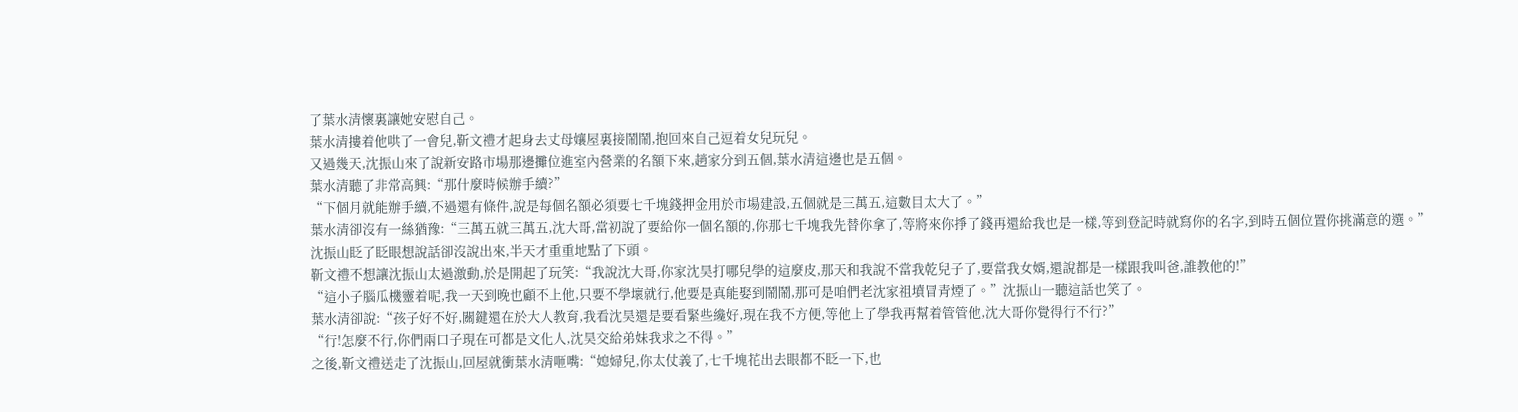了葉水清懷裏讓她安慰自己。
葉水清摟着他哄了一會兒,靳文禮才起身去丈母孃屋裏接鬧鬧,抱回來自己逗着女兒玩兒。
又過幾天,沈振山來了說新安路市場那邊攤位進室內營業的名額下來,趙家分到五個,葉水清這邊也是五個。
葉水清聽了非常高興:“那什麼時候辦手續?”
“下個月就能辦手續,不過還有條件,說是每個名額必須要七千塊錢押金用於市場建設,五個就是三萬五,這數目太大了。”
葉水清卻沒有一絲猶豫:“三萬五就三萬五,沈大哥,當初說了要給你一個名額的,你那七千塊我先替你拿了,等將來你掙了錢再還給我也是一樣,等到登記時就寫你的名字,到時五個位置你挑滿意的選。”
沈振山眨了眨眼想說話卻沒說出來,半天才重重地點了下頭。
靳文禮不想讓沈振山太過激動,於是開起了玩笑:“我說沈大哥,你家沈昊打哪兒學的這麼皮,那天和我說不當我乾兒子了,要當我女婿,還說都是一樣跟我叫爸,誰教他的!”
“這小子腦瓜機靈着呢,我一天到晚也顧不上他,只要不學壞就行,他要是真能娶到鬧鬧,那可是咱們老沈家祖墳冒青煙了。”沈振山一聽這話也笑了。
葉水清卻說:“孩子好不好,關鍵還在於大人教育,我看沈昊還是要看緊些纔好,現在我不方便,等他上了學我再幫着管管他,沈大哥你覺得行不行?”
“行!怎麼不行,你們兩口子現在可都是文化人,沈昊交給弟妹我求之不得。”
之後,靳文禮送走了沈振山,回屋就衝葉水清咂嘴:“媳婦兒,你太仗義了,七千塊花出去眼都不眨一下,也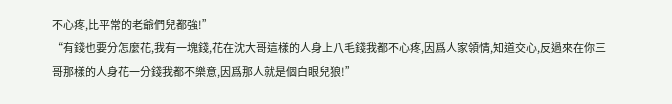不心疼,比平常的老爺們兒都強!”
“有錢也要分怎麼花,我有一塊錢,花在沈大哥這樣的人身上八毛錢我都不心疼,因爲人家領情,知道交心,反過來在你三哥那樣的人身花一分錢我都不樂意,因爲那人就是個白眼兒狼!”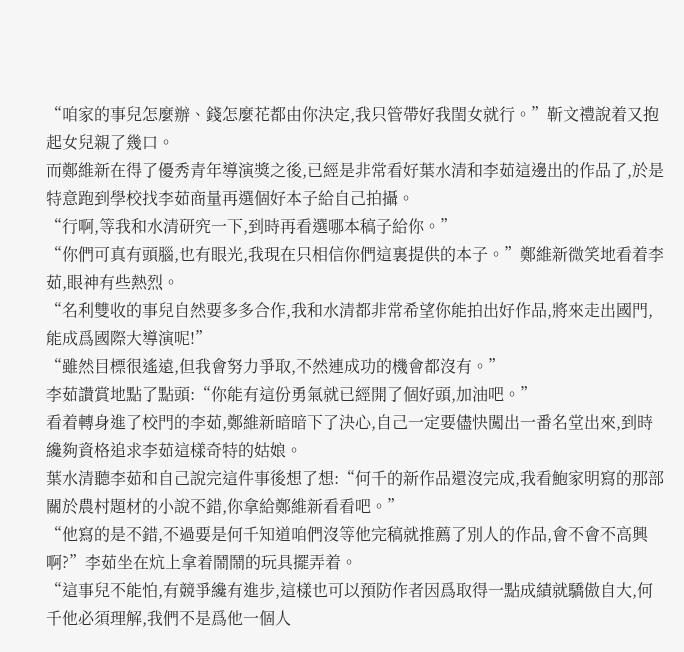“咱家的事兒怎麼辦、錢怎麼花都由你決定,我只管帶好我閨女就行。”靳文禮說着又抱起女兒親了幾口。
而鄭維新在得了優秀青年導演獎之後,已經是非常看好葉水清和李茹這邊出的作品了,於是特意跑到學校找李茹商量再選個好本子給自己拍攝。
“行啊,等我和水清研究一下,到時再看選哪本稿子給你。”
“你們可真有頭腦,也有眼光,我現在只相信你們這裏提供的本子。”鄭維新微笑地看着李茹,眼神有些熱烈。
“名利雙收的事兒自然要多多合作,我和水清都非常希望你能拍出好作品,將來走出國門,能成爲國際大導演呢!”
“雖然目標很遙遠,但我會努力爭取,不然連成功的機會都沒有。”
李茹讚賞地點了點頭:“你能有這份勇氣就已經開了個好頭,加油吧。”
看着轉身進了校門的李茹,鄭維新暗暗下了決心,自己一定要儘快闖出一番名堂出來,到時纔夠資格追求李茹這樣奇特的姑娘。
葉水清聽李茹和自己說完這件事後想了想:“何千的新作品還沒完成,我看鮑家明寫的那部關於農村題材的小說不錯,你拿給鄭維新看看吧。”
“他寫的是不錯,不過要是何千知道咱們沒等他完稿就推薦了別人的作品,會不會不高興啊?”李茹坐在炕上拿着鬧鬧的玩具擺弄着。
“這事兒不能怕,有競爭纔有進步,這樣也可以預防作者因爲取得一點成績就驕傲自大,何千他必須理解,我們不是爲他一個人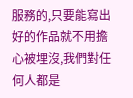服務的,只要能寫出好的作品就不用擔心被埋沒,我們對任何人都是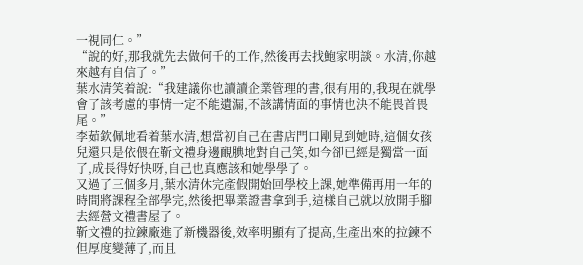一視同仁。”
“說的好,那我就先去做何千的工作,然後再去找鮑家明談。水清,你越來越有自信了。”
葉水清笑着說:“我建議你也讀讀企業管理的書,很有用的,我現在就學會了該考慮的事情一定不能遺漏,不該講情面的事情也決不能畏首畏尾。”
李茹欽佩地看着葉水清,想當初自己在書店門口剛見到她時,這個女孩兒還只是依偎在靳文禮身邊靦腆地對自己笑,如今卻已經是獨當一面了,成長得好快呀,自己也真應該和她學學了。
又過了三個多月,葉水清休完產假開始回學校上課,她準備再用一年的時間將課程全部學完,然後把畢業證書拿到手,這樣自己就以放開手腳去經營文禮書屋了。
靳文禮的拉鍊廠進了新機器後,效率明顯有了提高,生產出來的拉鍊不但厚度變薄了,而且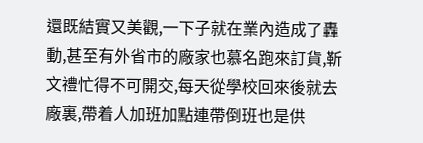還既結實又美觀,一下子就在業內造成了轟動,甚至有外省市的廠家也慕名跑來訂貨,靳文禮忙得不可開交,每天從學校回來後就去廠裏,帶着人加班加點連帶倒班也是供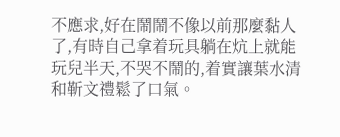不應求,好在鬧鬧不像以前那麼黏人了,有時自己拿着玩具躺在炕上就能玩兒半天,不哭不鬧的,着實讓葉水清和靳文禮鬆了口氣。